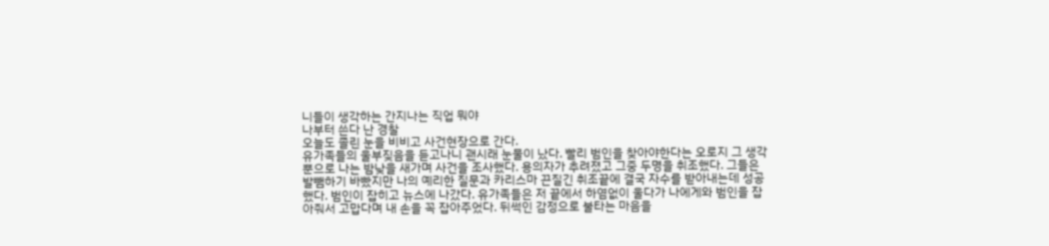니들이 생각하는 간지나는 직업 뭐야
나부터 쓴다 난 경찰
오늘도 졸린 눈을 비비고 사건현장으로 간다.
유가족들의 울부짖음을 듣고나니 괜시래 눈물이 났다. 빨리 범인을 찾아야한다는 오로지 그 생각뿐으로 나는 밤낮을 새가며 사건을 조사했다. 용의자가 추려졌고 그중 두명을 취조했다. 그들은 발뺌하기 바빴지만 나의 예리한 질문과 카리스마 끈질긴 취조끝에 결국 자수를 받아내는데 성공했다. 범인이 잡히고 뉴스에 나갔다. 유가족들은 저 끝에서 하염없이 울다가 나에게와 범인을 잡아줘서 고맙다며 내 손을 꼭 잡아주었다. 뒤썩인 감정으로 불타는 마음을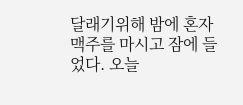달래기위해 밤에 혼자 맥주를 마시고 잠에 들었다. 오늘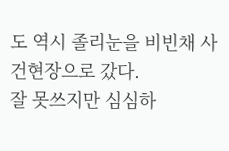도 역시 졸리눈을 비빈채 사건현장으로 갔다.
잘 못쓰지만 심심하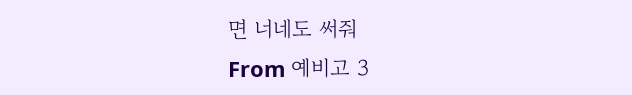면 너네도 써줘
From 예비고 3